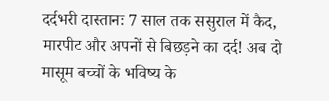दर्दभरी दास्तानः 7 साल तक ससुराल में कैद, मारपीट और अपनों से बिछड़ने का दर्द! अब दो मासूम बच्चों के भविष्य के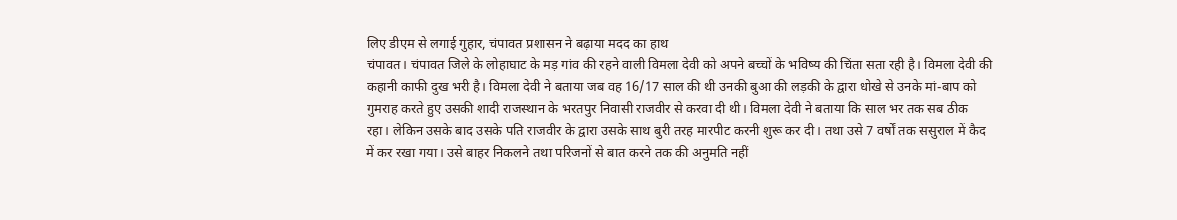लिए डीएम से लगाई गुहार, चंपावत प्रशासन ने बढ़ाया मदद का हाथ
चंपावत। चंपावत जिले के लोहाघाट के मड़ गांव की रहने वाली विमला देवी को अपने बच्चों के भविष्य की चिंता सता रही है। विमला देवी की कहानी काफी दुख भरी है। विमला देवी ने बताया जब वह 16/17 साल की थी उनकी बुआ की लड़की के द्वारा धोखे से उनके मां-बाप को गुमराह करते हुए उसकी शादी राजस्थान के भरतपुर निवासी राजवीर से करवा दी थी। विमला देवी ने बताया कि साल भर तक सब ठीक रहा। लेकिन उसके बाद उसके पति राजवीर के द्वारा उसके साथ बुरी तरह मारपीट करनी शुरू कर दी। तथा उसे 7 वर्षों तक ससुराल में कैद में कर रखा गया। उसे बाहर निकलने तथा परिजनों से बात करने तक की अनुमति नहीं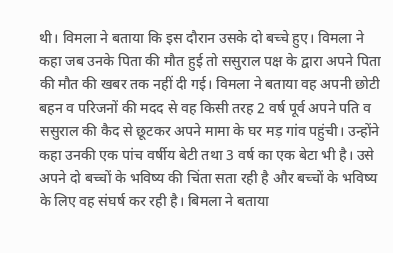थी। विमला ने बताया कि इस दौरान उसके दो बच्चे हुए। विमला ने कहा जब उनके पिता की मौत हुई तो ससुराल पक्ष के द्वारा अपने पिता की मौत की खबर तक नहीं दी गई। विमला ने बताया वह अपनी छोटी बहन व परिजनों की मदद से वह किसी तरह 2 वर्ष पूर्व अपने पति व ससुराल की कैद से छूटकर अपने मामा के घर मड़ गांव पहुंची। उन्होंने कहा उनकी एक पांच वर्षीय बेटी तथा 3 वर्ष का एक बेटा भी है। उसे अपने दो बच्चों के भविष्य की चिंता सता रही है और बच्चों के भविष्य के लिए वह संघर्ष कर रही है। बिमला ने बताया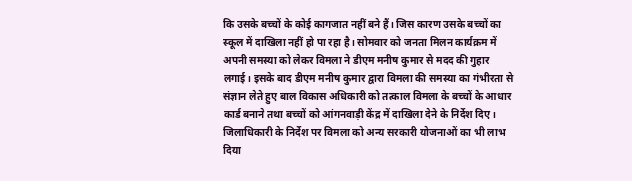कि उसके बच्चों के कोई कागजात नहीं बने हैं। जिस कारण उसके बच्चों का स्कूल में दाखिला नहीं हो पा रहा है। सोमवार को जनता मिलन कार्यक्रम में अपनी समस्या को लेकर विमला ने डीएम मनीष कुमार से मदद की गुहार लगाई। इसके बाद डीएम मनीष कुमार द्वारा विमला की समस्या का गंभीरता से संज्ञान लेते हुए बाल विकास अधिकारी को तत्काल विमला के बच्चों के आधार कार्ड बनाने तथा बच्चों को आंगनवाड़ी केंद्र में दाखिला देने के निर्देश दिए। जिलाधिकारी के निर्देश पर विमला को अन्य सरकारी योजनाओं का भी लाभ दिया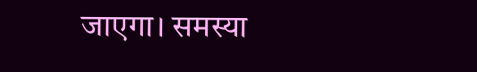जाएगा। समस्या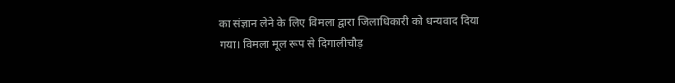का संज्ञान लेने के लिए विमला द्वारा जिलाधिकारी को धन्यवाद दिया गया। विमला मूल रूप से दिगालीचौड़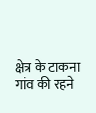क्षेत्र के टाकना गांव की रहने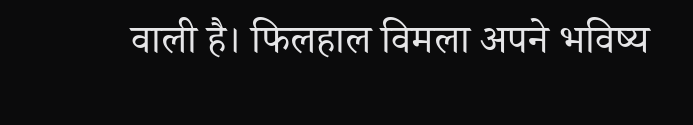वाली है। फिलहाल विमला अपने भविष्य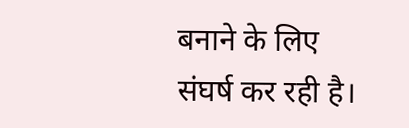बनाने के लिए संघर्ष कर रही है।